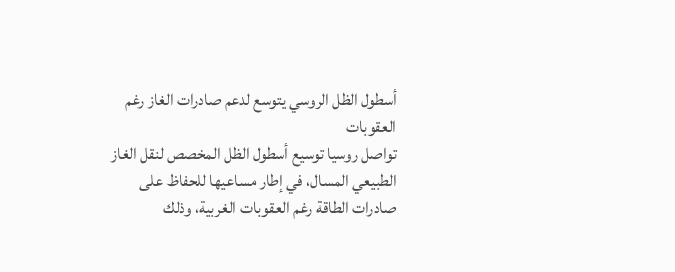أسطول الظل الروسي يتوسع لدعم صادرات الغاز رغم العقوبات
تواصل روسيا توسيع أسطول الظل المخصص لنقل الغاز الطبيعي المسال، في إطار مساعيها للحفاظ على صادرات الطاقة رغم العقوبات الغربية، وذلك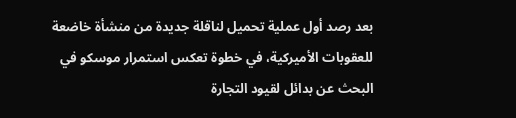بعد رصد أول عملية تحميل لناقلة جديدة من منشأة خاضعة للعقوبات الأميركية، في خطوة تعكس استمرار موسكو في البحث عن بدائل لقيود التجارة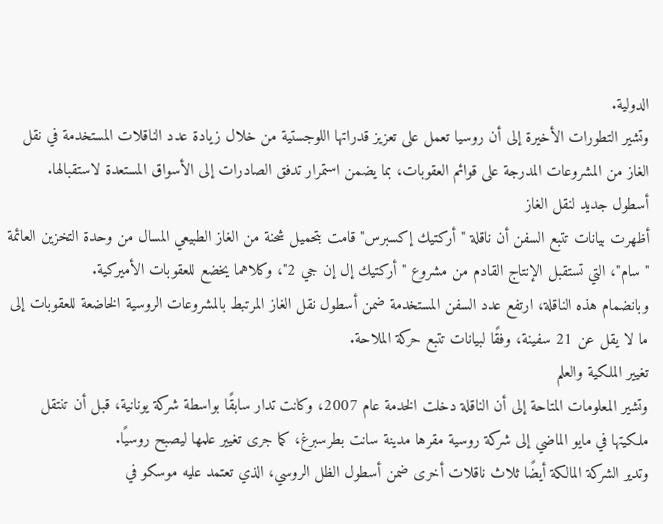الدولية.
وتشير التطورات الأخيرة إلى أن روسيا تعمل على تعزيز قدراتها اللوجستية من خلال زيادة عدد الناقلات المستخدمة في نقل الغاز من المشروعات المدرجة على قوائم العقوبات، بما يضمن استمرار تدفق الصادرات إلى الأسواق المستعدة لاستقبالها.
أسطول جديد لنقل الغاز
أظهرت بيانات تتبع السفن أن ناقلة "أركتيك إكسبرس" قامت بتحميل شحنة من الغاز الطبيعي المسال من وحدة التخزين العائمة "سام"، التي تستقبل الإنتاج القادم من مشروع "أركتيك إل إن جي 2"، وكلاهما يخضع للعقوبات الأميركية.
وبانضمام هذه الناقلة، ارتفع عدد السفن المستخدمة ضمن أسطول نقل الغاز المرتبط بالمشروعات الروسية الخاضعة للعقوبات إلى ما لا يقل عن 21 سفينة، وفقًا لبيانات تتبع حركة الملاحة.
تغيير الملكية والعلم
وتشير المعلومات المتاحة إلى أن الناقلة دخلت الخدمة عام 2007، وكانت تدار سابقًا بواسطة شركة يونانية، قبل أن تنتقل ملكيتها في مايو الماضي إلى شركة روسية مقرها مدينة سانت بطرسبرغ، كما جرى تغيير علمها ليصبح روسيًا.
وتدير الشركة المالكة أيضًا ثلاث ناقلات أخرى ضمن أسطول الظل الروسي، الذي تعتمد عليه موسكو في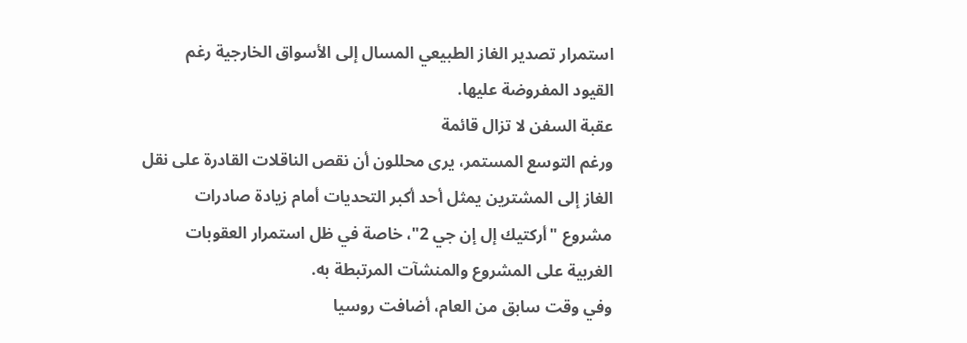استمرار تصدير الغاز الطبيعي المسال إلى الأسواق الخارجية رغم القيود المفروضة عليها.
عقبة السفن لا تزال قائمة
ورغم التوسع المستمر، يرى محللون أن نقص الناقلات القادرة على نقل الغاز إلى المشترين يمثل أحد أكبر التحديات أمام زيادة صادرات مشروع "أركتيك إل إن جي 2"، خاصة في ظل استمرار العقوبات الغربية على المشروع والمنشآت المرتبطة به.
وفي وقت سابق من العام، أضافت روسيا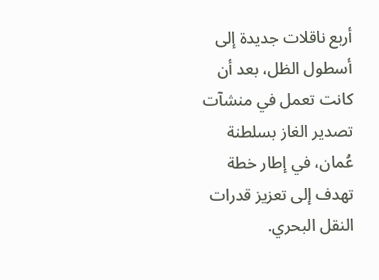أربع ناقلات جديدة إلى أسطول الظل، بعد أن كانت تعمل في منشآت تصدير الغاز بسلطنة عُمان، في إطار خطة تهدف إلى تعزيز قدرات النقل البحري.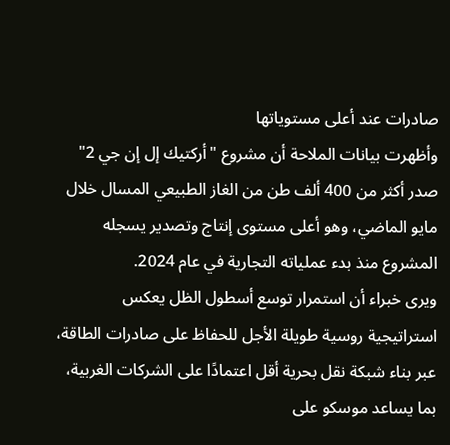صادرات عند أعلى مستوياتها
وأظهرت بيانات الملاحة أن مشروع "أركتيك إل إن جي 2" صدر أكثر من 400 ألف طن من الغاز الطبيعي المسال خلال مايو الماضي، وهو أعلى مستوى إنتاج وتصدير يسجله المشروع منذ بدء عملياته التجارية في عام 2024.
ويرى خبراء أن استمرار توسع أسطول الظل يعكس استراتيجية روسية طويلة الأجل للحفاظ على صادرات الطاقة، عبر بناء شبكة نقل بحرية أقل اعتمادًا على الشركات الغربية، بما يساعد موسكو على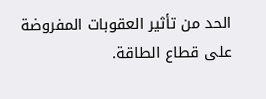الحد من تأثير العقوبات المفروضة على قطاع الطاقة.